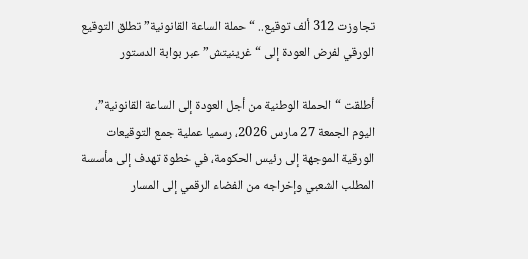تجاوزت 312 ألف توقيع.. “حملة الساعة القانونية” تطلق التوقيع الورقي لفرض العودة إلى “غرينيتش” عبر بوابة الدستور

أطلقت “الحملة الوطنية من أجل العودة إلى الساعة القانونية”، اليوم الجمعة 27 مارس 2026، رسميا عملية جمع التوقيعات الورقية الموجهة إلى رئيس الحكومة، في خطوة تهدف إلى مأسسة المطلب الشعبي وإخراجه من الفضاء الرقمي إلى المسار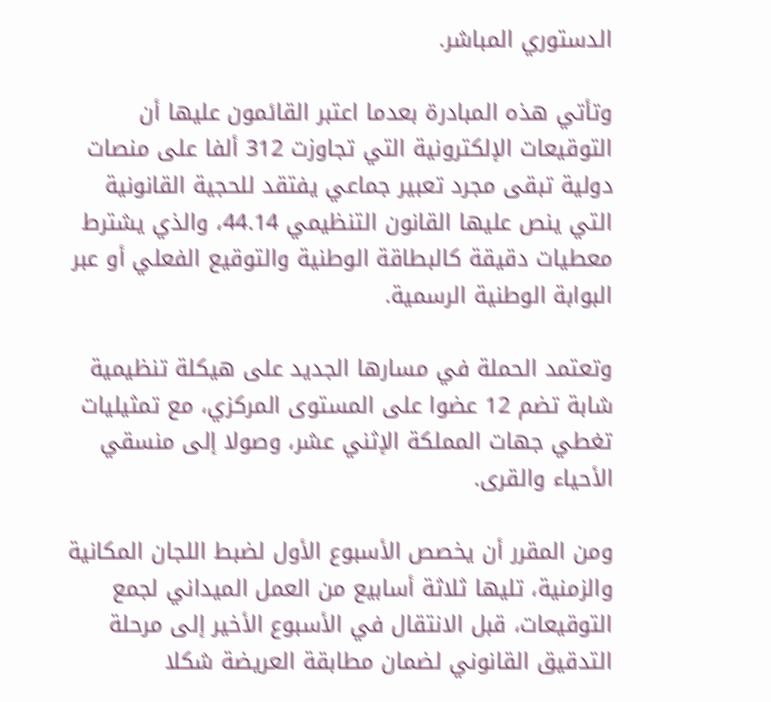الدستوري المباشر.

وتأتي هذه المبادرة بعدما اعتبر القائمون عليها أن التوقيعات الإلكترونية التي تجاوزت 312 ألفا على منصات دولية تبقى مجرد تعبير جماعي يفتقد للحجية القانونية التي ينص عليها القانون التنظيمي 44.14، والذي يشترط معطيات دقيقة كالبطاقة الوطنية والتوقيع الفعلي أو عبر البوابة الوطنية الرسمية.

وتعتمد الحملة في مسارها الجديد على هيكلة تنظيمية شابة تضم 12 عضوا على المستوى المركزي، مع تمثيليات تغطي جهات المملكة الإثني عشر، وصولا إلى منسقي الأحياء والقرى.

ومن المقرر أن يخصص الأسبوع الأول لضبط اللجان المكانية والزمنية، تليها ثلاثة أسابيع من العمل الميداني لجمع التوقيعات، قبل الانتقال في الأسبوع الأخير إلى مرحلة التدقيق القانوني لضمان مطابقة العريضة شكلا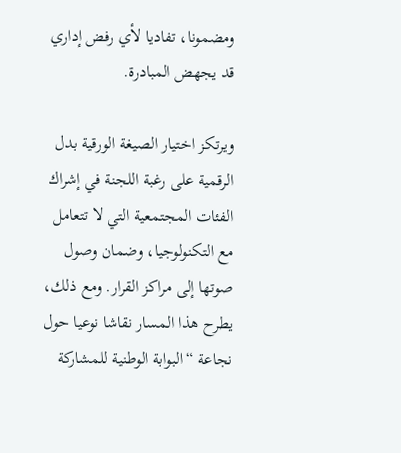ومضمونا، تفاديا لأي رفض إداري قد يجهض المبادرة.

ويرتكز اختيار الصيغة الورقية بدل الرقمية على رغبة اللجنة في إشراك الفئات المجتمعية التي لا تتعامل مع التكنولوجيا، وضمان وصول صوتها إلى مراكز القرار. ومع ذلك، يطرح هذا المسار نقاشا نوعيا حول نجاعة “البوابة الوطنية للمشاركة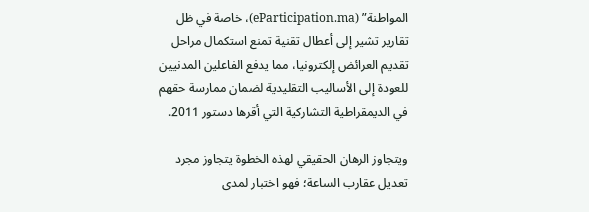المواطنة” (eParticipation.ma)، خاصة في ظل تقارير تشير إلى أعطال تقنية تمنع استكمال مراحل تقديم العرائض إلكترونيا، مما يدفع الفاعلين المدنيين للعودة إلى الأساليب التقليدية لضمان ممارسة حقهم في الديمقراطية التشاركية التي أقرها دستور 2011.

ويتجاوز الرهان الحقيقي لهذه الخطوة يتجاوز مجرد تعديل عقارب الساعة؛ فهو اختبار لمدى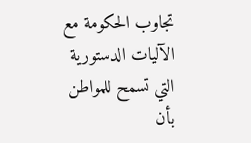تجاوب الحكومة مع الآليات الدستورية التي تسمح للمواطن بأن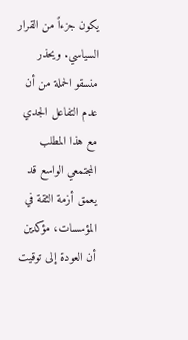يكون جزءاً من القرار السياسي. ويحذر منسقو الحملة من أن عدم التفاعل الجدي مع هذا المطلب المجتمعي الواسع قد يعمق أزمة الثقة في المؤسسات، مؤكدين أن العودة إلى توقيت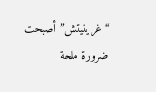“غرينيتش” أصبحت ضرورة ملحة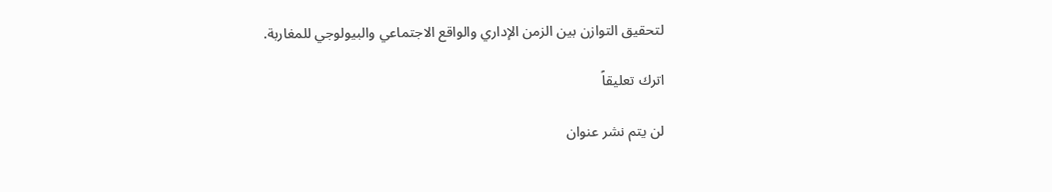لتحقيق التوازن بين الزمن الإداري والواقع الاجتماعي والبيولوجي للمغاربة.

اترك تعليقاً

لن يتم نشر عنوان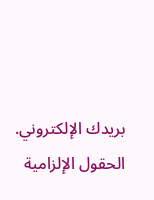بريدك الإلكتروني. الحقول الإلزامية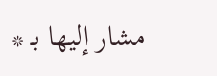مشار إليها بـ *